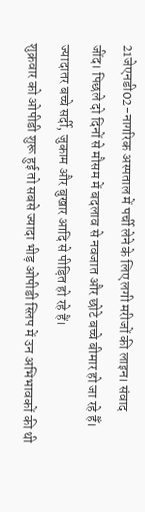21जेएनडी02-नागरिक अस्पताल में पर्ची लेने के लिए लगी मरीजों की लाइन। संवाद
जींद। पिछले दो दिनों से मौसम में बदलाव से नवजात और छोटे बच्चे बीमार हो जा रहे हैँ। ज्यादातर बच्चे सर्दी, जुकाम और बुखार आदि से पीड़ित हो रहे हैं।
शुक्रवार को ओपीडी शुरू हुई तो सबसे ज्यादा भीड़ ओपीडी स्लिप में उन अभिभावकों की थी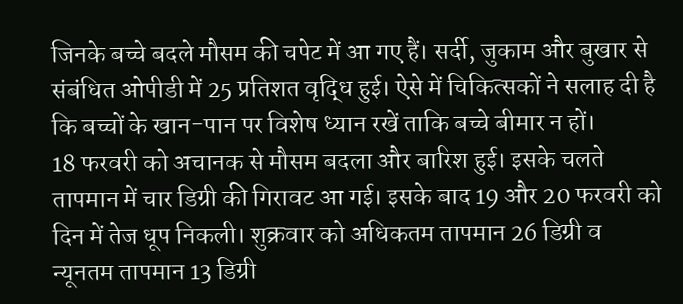जिनके बच्चे बदले मौसम की चपेट में आ गए हैं। सर्दी, जुकाम और बुखार से संबंधित ओपीडी में 25 प्रतिशत वृद्धि हुई। ऐसे में चिकित्सकों ने सलाह दी है कि बच्चों के खान-पान पर विशेष ध्यान रखें ताकि बच्चे बीमार न हों।
18 फरवरी को अचानक से मौसम बदला और बारिश हुई। इसके चलते तापमान में चार डिग्री की गिरावट आ गई। इसके बाद 19 और 20 फरवरी को दिन में तेज धूप निकली। शुक्रवार को अधिकतम तापमान 26 डिग्री व न्यूनतम तापमान 13 डिग्री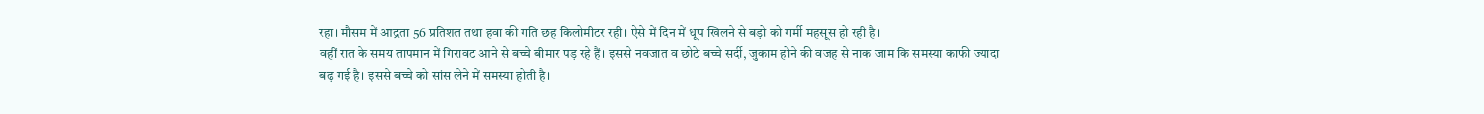रहा। मौसम में आद्रता 56 प्रतिशत तथा हवा की गति छह किलोमीटर रही। ऐसे में दिन में धूप खिलने से बड़ो को गर्मी महसूस हो रही है।
वहीं रात के समय तापमान में गिरावट आने से बच्चे बीमार पड़ रहे हैं। इससे नवजात व छोटे बच्चे सर्दी, जुकाम होने की वजह से नाक जाम कि समस्या काफी ज्यादा बढ़ गई है। इससे बच्चे को सांस लेने में समस्या होती है।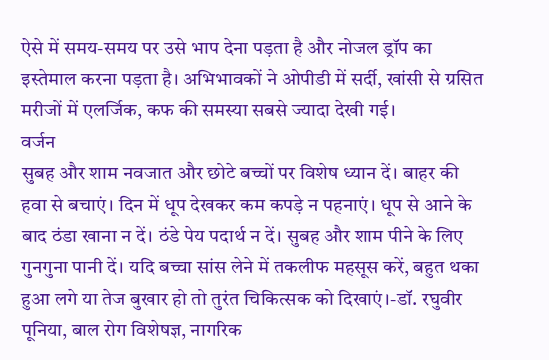ऐसे में समय-समय पर उसे भाप देना पड़ता है और नोजल ड्रॉप का इस्तेमाल करना पड़ता है। अभिभावकों ने ओपीडी में सर्दी, खांसी से ग्रसित मरीजों में एलर्जिक, कफ की समस्या सबसे ज्यादा देखी गई।
वर्जन
सुबह और शाम नवजात और छोटे बच्चों पर विशेष ध्यान दें। बाहर की हवा से बचाएं। दिन में धूप देखकर कम कपड़े न पहनाएं। धूप से आने के बाद ठंडा खाना न दें। ठंडे पेय पदार्थ न दें। सुबह और शाम पीने के लिए गुनगुना पानी दें। यदि बच्चा सांस लेने में तकलीफ महसूस करें, बहुत थका हुआ लगे या तेज बुखार हो तो तुरंत चिकित्सक को दिखाएं।-डॉ. रघुवीर पूनिया, बाल रोग विशेषज्ञ, नागरिक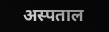अस्पताल